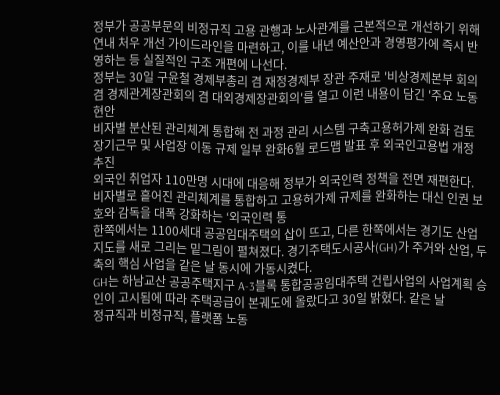정부가 공공부문의 비정규직 고용 관행과 노사관계를 근본적으로 개선하기 위해 연내 처우 개선 가이드라인을 마련하고, 이를 내년 예산안과 경영평가에 즉시 반영하는 등 실질적인 구조 개편에 나선다.
정부는 30일 구윤철 경제부총리 겸 재정경제부 장관 주재로 '비상경제본부 회의 겸 경제관계장관회의 겸 대외경제장관회의'를 열고 이런 내용이 담긴 '주요 노동현안
비자별 분산된 관리체계 통합해 전 과정 관리 시스템 구축고용허가제 완화 검토 장기근무 및 사업장 이동 규제 일부 완화6월 로드맵 발표 후 외국인고용법 개정 추진
외국인 취업자 110만명 시대에 대응해 정부가 외국인력 정책을 전면 재편한다. 비자별로 흩어진 관리체계를 통합하고 고용허가제 규제를 완화하는 대신 인권 보호와 감독을 대폭 강화하는 ‘외국인력 통
한쪽에서는 1100세대 공공임대주택의 삽이 뜨고, 다른 한쪽에서는 경기도 산업지도를 새로 그리는 밑그림이 펼쳐졌다. 경기주택도시공사(GH)가 주거와 산업, 두 축의 핵심 사업을 같은 날 동시에 가동시켰다.
GH는 하남교산 공공주택지구 A-3블록 통합공공임대주택 건립사업의 사업계획 승인이 고시됨에 따라 주택공급이 본궤도에 올랐다고 30일 밝혔다. 같은 날
정규직과 비정규직, 플랫폼 노동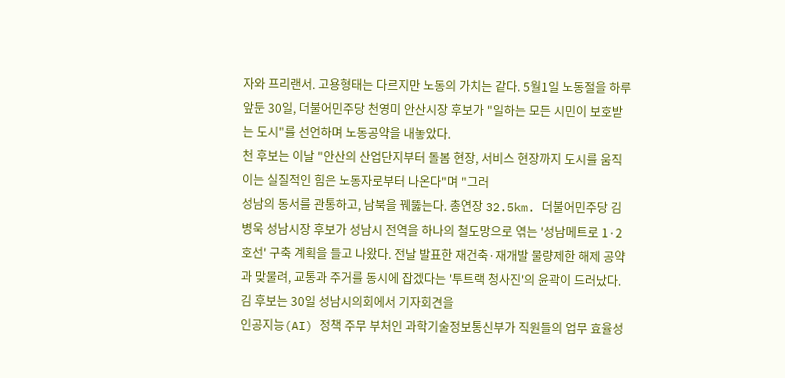자와 프리랜서. 고용형태는 다르지만 노동의 가치는 같다. 5월1일 노동절을 하루 앞둔 30일, 더불어민주당 천영미 안산시장 후보가 "일하는 모든 시민이 보호받는 도시"를 선언하며 노동공약을 내놓았다.
천 후보는 이날 "안산의 산업단지부터 돌봄 현장, 서비스 현장까지 도시를 움직이는 실질적인 힘은 노동자로부터 나온다"며 "그러
성남의 동서를 관통하고, 남북을 꿰뚫는다. 총연장 32.5km. 더불어민주당 김병욱 성남시장 후보가 성남시 전역을 하나의 철도망으로 엮는 '성남메트로 1·2호선' 구축 계획을 들고 나왔다. 전날 발표한 재건축·재개발 물량제한 해제 공약과 맞물려, 교통과 주거를 동시에 잡겠다는 '투트랙 청사진'의 윤곽이 드러났다.
김 후보는 30일 성남시의회에서 기자회견을
인공지능(AI) 정책 주무 부처인 과학기술정보통신부가 직원들의 업무 효율성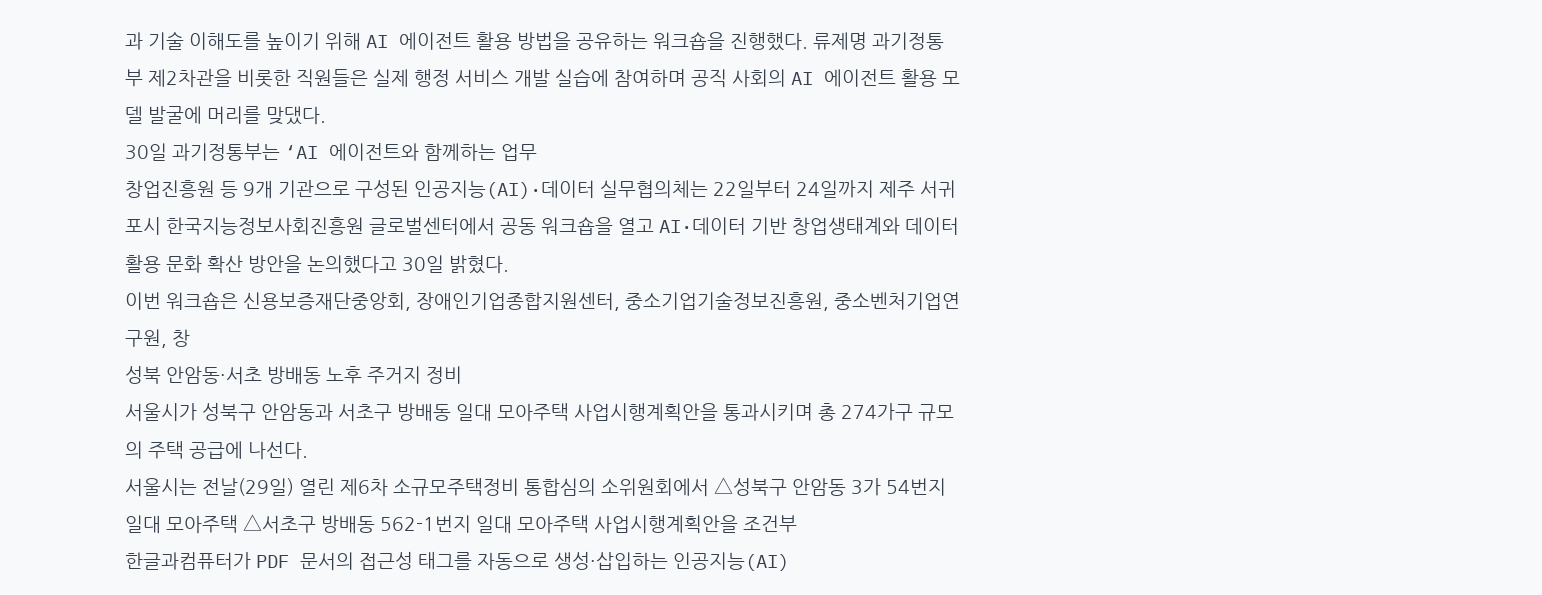과 기술 이해도를 높이기 위해 AI 에이전트 활용 방법을 공유하는 워크숍을 진행했다. 류제명 과기정통부 제2차관을 비롯한 직원들은 실제 행정 서비스 개발 실습에 참여하며 공직 사회의 AI 에이전트 활용 모델 발굴에 머리를 맞댔다.
30일 과기정통부는 ‘AI 에이전트와 함께하는 업무
창업진흥원 등 9개 기관으로 구성된 인공지능(AI)·데이터 실무협의체는 22일부터 24일까지 제주 서귀포시 한국지능정보사회진흥원 글로벌센터에서 공동 워크숍을 열고 AI·데이터 기반 창업생태계와 데이터 활용 문화 확산 방안을 논의했다고 30일 밝혔다.
이번 워크숍은 신용보증재단중앙회, 장애인기업종합지원센터, 중소기업기술정보진흥원, 중소벤처기업연구원, 창
성북 안암동·서초 방배동 노후 주거지 정비
서울시가 성북구 안암동과 서초구 방배동 일대 모아주택 사업시행계획안을 통과시키며 총 274가구 규모의 주택 공급에 나선다.
서울시는 전날(29일) 열린 제6차 소규모주택정비 통합심의 소위원회에서 △성북구 안암동 3가 54번지 일대 모아주택 △서초구 방배동 562-1번지 일대 모아주택 사업시행계획안을 조건부
한글과컴퓨터가 PDF 문서의 접근성 태그를 자동으로 생성·삽입하는 인공지능(AI)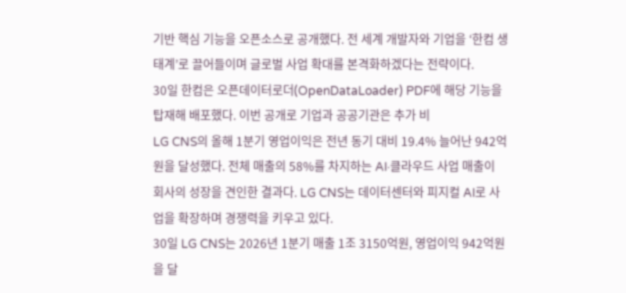기반 핵심 기능을 오픈소스로 공개했다. 전 세계 개발자와 기업을 ‘한컴 생태계’로 끌어들이며 글로벌 사업 확대를 본격화하겠다는 전략이다.
30일 한컴은 오픈데이터로더(OpenDataLoader) PDF에 해당 기능을 탑재해 배포했다. 이번 공개로 기업과 공공기관은 추가 비
LG CNS의 올해 1분기 영업이익은 전년 동기 대비 19.4% 늘어난 942억원을 달성했다. 전체 매출의 58%를 차지하는 AI·클라우드 사업 매출이 회사의 성장을 견인한 결과다. LG CNS는 데이터센터와 피지컬 AI로 사업을 확장하며 경쟁력을 키우고 있다.
30일 LG CNS는 2026년 1분기 매출 1조 3150억원, 영업이익 942억원을 달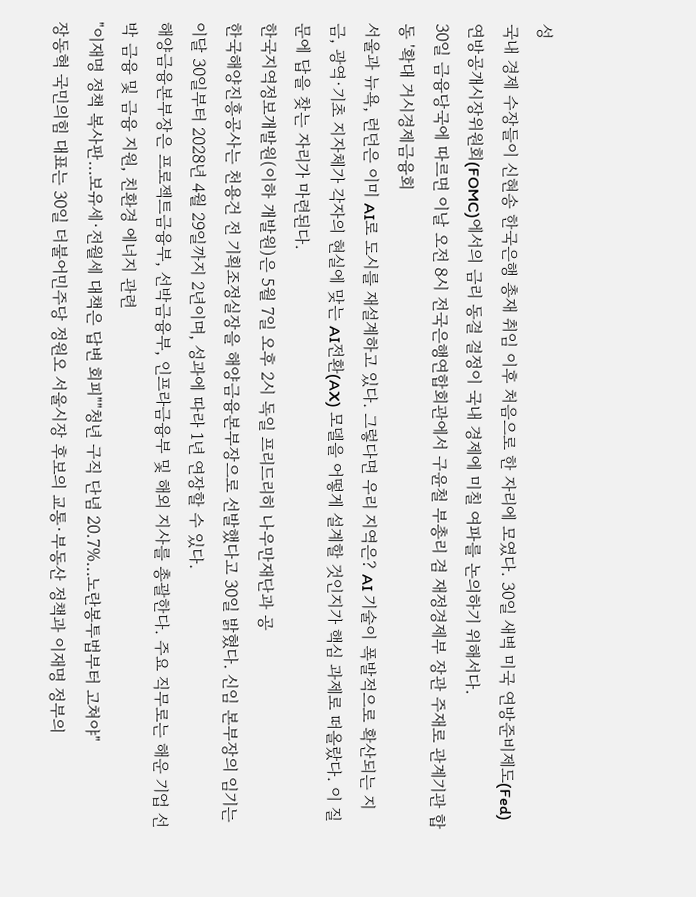성
국내 경제 수장들이 신현송 한국은행 총재 취임 이후 처음으로 한 자리에 모였다. 30일 새벽 미국 연방준비제도(Fed) 연방공개시장위원회(FOMC)에서의 금리 동결 결정이 국내 경제에 미칠 여파를 논의하기 위해서다.
30일 금융당국에 따르면 이날 오전 8시 전국은행연합회관에서 구윤철 부총리 겸 재정경제부 장관 주재로 관계기관 합동 '확대 거시경제금융회
서울과 뉴욕, 런던은 이미 AI로 도시를 재설계하고 있다. 그렇다면 우리 지역은? AI 기술이 폭발적으로 확산되는 지금, 광역·기초 지자체가 각자의 현실에 맞는 AI전환(AX) 모델을 어떻게 설계할 것인지가 핵심 과제로 떠올랐다. 이 질문에 답을 찾는 자리가 마련된다.
한국지역정보개발원(이하 개발원)은 5월 7일 오후 2시 독일 프리드리히 나우만재단과 공
한국해양진흥공사는 천용건 전 기획조정실장을 해양금융본부장으로 선발했다고 30일 밝혔다. 신임 본부장의 임기는 이달 30일부터 2028년 4월 29일까지 2년이며, 성과에 따라 1년 연장할 수 있다.
해양금융본부장은 프로젝트금융부, 선박금융부, 인프라금융부 및 해외 지사를 총괄한다. 주요 직무로는 해운 기업 선박 금융 및 금융 지원, 친환경 에너지 관련
"이재명 정책 복사판…보유세·전월세 대책은 답변 회피""청년 구직 단념 20.7%…노란봉투법부터 고쳐야"
장동혁 국민의힘 대표는 30일 더불어민주당 정원오 서울시장 후보의 교통·부동산 정책과 이재명 정부의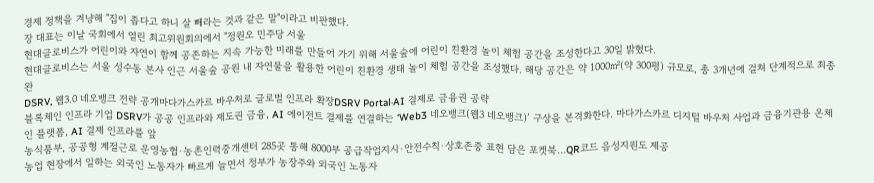경제 정책을 겨냥해 "집이 좁다고 하니 살 빼라는 것과 같은 말"이라고 비판했다.
장 대표는 이날 국회에서 열린 최고위원회의에서 "정원오 민주당 서울
현대글로비스가 어린이와 자연이 함께 공존하는 지속 가능한 미래를 만들어 가기 위해 서울숲에 어린이 친환경 놀이 체험 공간을 조성한다고 30일 밝혔다.
현대글로비스는 서울 성수동 본사 인근 서울숲 공원 내 자연물을 활용한 어린이 친환경 생태 놀이 체험 공간을 조성했다. 해당 공간은 약 1000㎡(약 300평) 규모로, 총 3개년에 걸쳐 단계적으로 최종 완
DSRV, 웹3.0 네오뱅크 전략 공개마다가스카르 바우처로 글로벌 인프라 확장DSRV Portal·AI 결제로 금융권 공략
블록체인 인프라 기업 DSRV가 공공 인프라와 제도권 금융, AI 에이전트 결제를 연결하는 ‘Web3 네오뱅크(웹3 네오뱅크)’ 구상을 본격화한다. 마다가스카르 디지털 바우처 사업과 금융기관용 온체인 플랫폼, AI 결제 인프라를 앞
농식품부, 공공형 계절근로 운영농협·농촌인력중개센터 285곳 통해 8000부 공급작업지시·안전수칙·상호존중 표현 담은 포켓북…QR코드 음성지원도 제공
농업 현장에서 일하는 외국인 노동자가 빠르게 늘면서 정부가 농장주와 외국인 노동자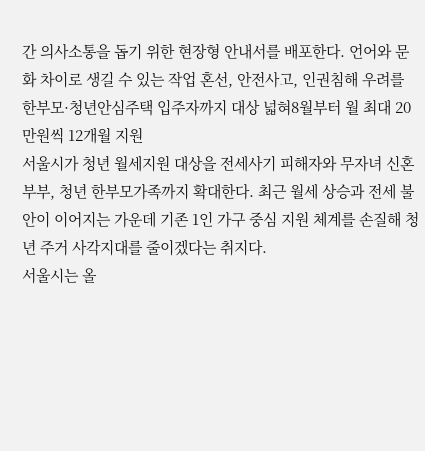간 의사소통을 돕기 위한 현장형 안내서를 배포한다. 언어와 문화 차이로 생길 수 있는 작업 혼선, 안전사고, 인권침해 우려를
한부모·청년안심주택 입주자까지 대상 넓혀8월부터 월 최대 20만원씩 12개월 지원
서울시가 청년 월세지원 대상을 전세사기 피해자와 무자녀 신혼부부, 청년 한부모가족까지 확대한다. 최근 월세 상승과 전세 불안이 이어지는 가운데 기존 1인 가구 중심 지원 체계를 손질해 청년 주거 사각지대를 줄이겠다는 취지다.
서울시는 올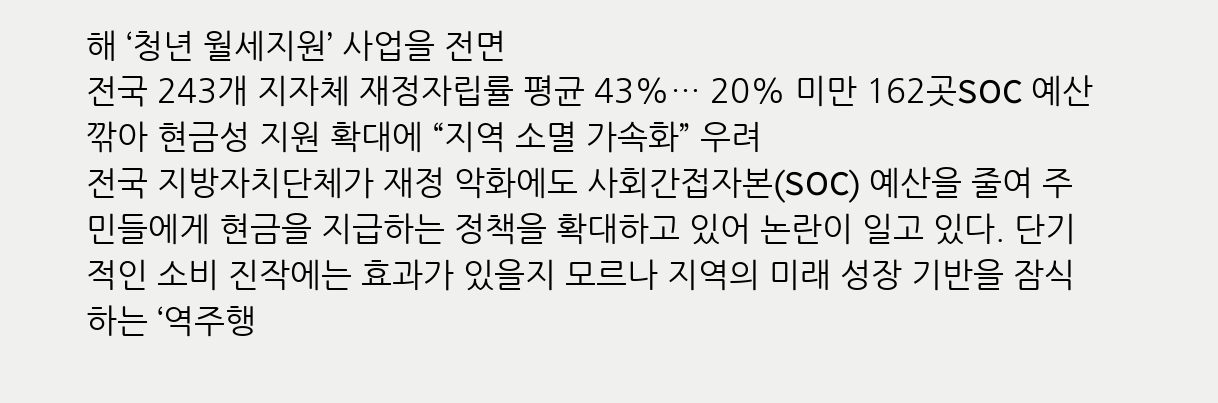해 ‘청년 월세지원’ 사업을 전면
전국 243개 지자체 재정자립률 평균 43%… 20% 미만 162곳SOC 예산 깎아 현금성 지원 확대에 “지역 소멸 가속화” 우려
전국 지방자치단체가 재정 악화에도 사회간접자본(SOC) 예산을 줄여 주민들에게 현금을 지급하는 정책을 확대하고 있어 논란이 일고 있다. 단기적인 소비 진작에는 효과가 있을지 모르나 지역의 미래 성장 기반을 잠식하는 ‘역주행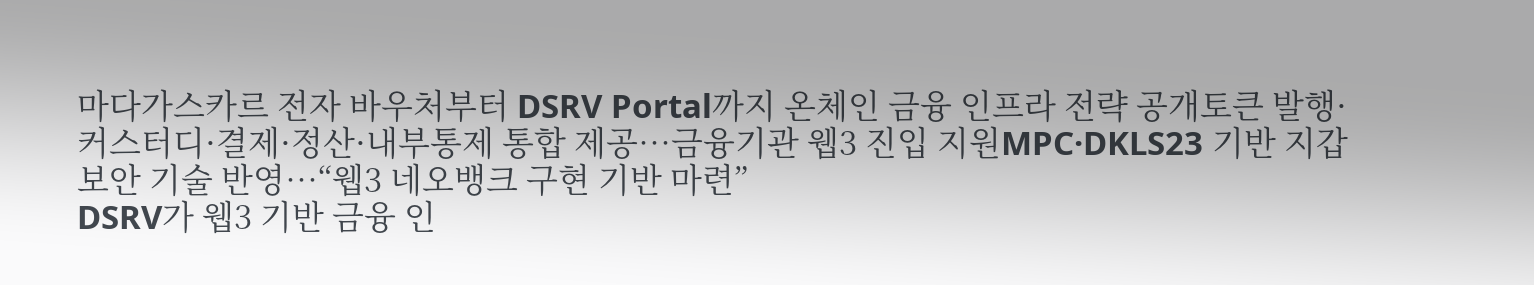마다가스카르 전자 바우처부터 DSRV Portal까지 온체인 금융 인프라 전략 공개토큰 발행·커스터디·결제·정산·내부통제 통합 제공…금융기관 웹3 진입 지원MPC·DKLS23 기반 지갑 보안 기술 반영…“웹3 네오뱅크 구현 기반 마련”
DSRV가 웹3 기반 금융 인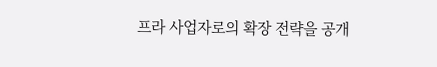프라 사업자로의 확장 전략을 공개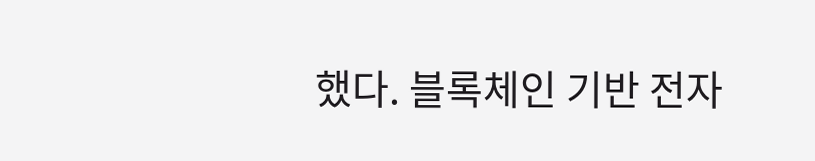했다. 블록체인 기반 전자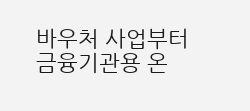바우처 사업부터 금융기관용 온